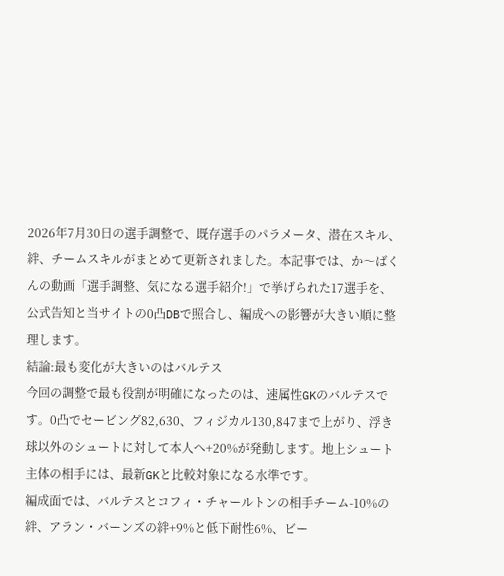2026年7月30日の選手調整で、既存選手のパラメータ、潜在スキル、絆、チームスキルがまとめて更新されました。本記事では、か〜ばくんの動画「選手調整、気になる選手紹介!」で挙げられた17選手を、公式告知と当サイトの0凸DBで照合し、編成への影響が大きい順に整理します。
結論:最も変化が大きいのはバルテス
今回の調整で最も役割が明確になったのは、速属性GKのバルテスです。0凸でセービング82,630、フィジカル130,847まで上がり、浮き球以外のシュートに対して本人へ+20%が発動します。地上シュート主体の相手には、最新GKと比較対象になる水準です。
編成面では、バルテスとコフィ・チャールトンの相手チーム-10%の絆、アラン・バーンズの絆+9%と低下耐性6%、ビー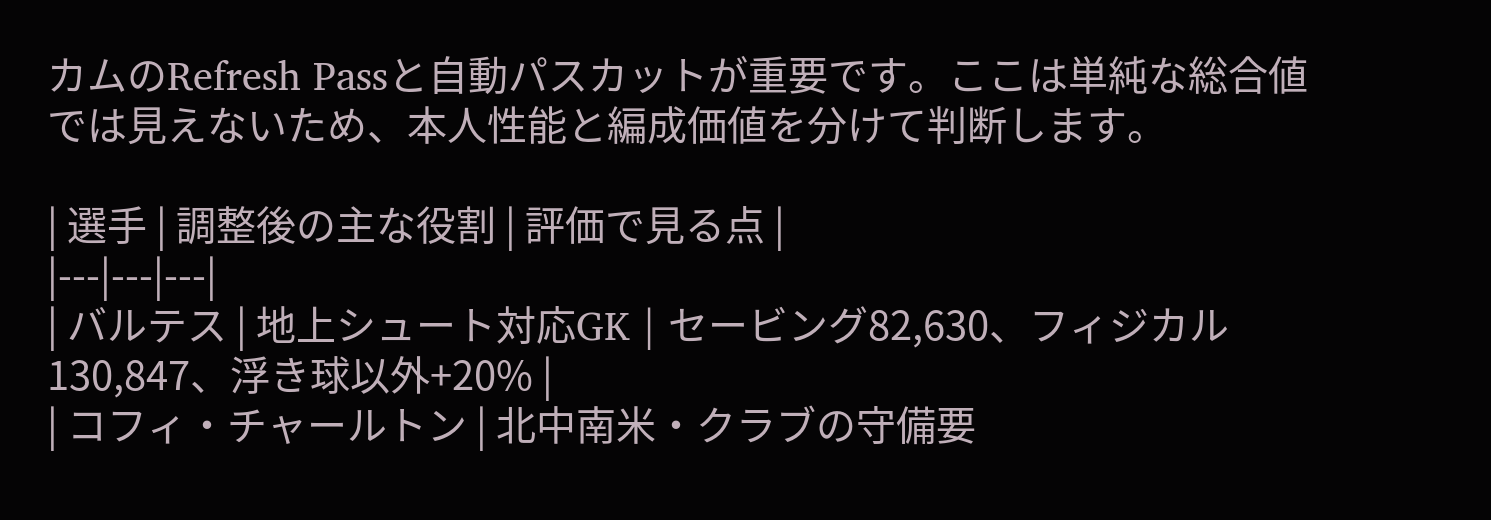カムのRefresh Passと自動パスカットが重要です。ここは単純な総合値では見えないため、本人性能と編成価値を分けて判断します。

| 選手 | 調整後の主な役割 | 評価で見る点 |
|---|---|---|
| バルテス | 地上シュート対応GK | セービング82,630、フィジカル130,847、浮き球以外+20% |
| コフィ・チャールトン | 北中南米・クラブの守備要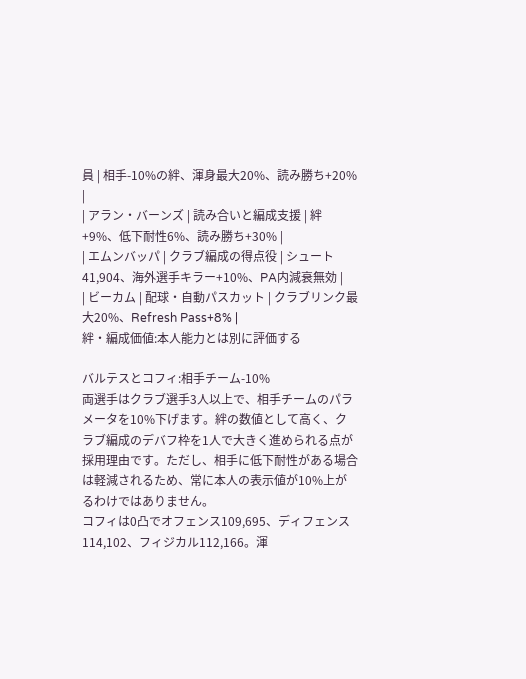員 | 相手-10%の絆、渾身最大20%、読み勝ち+20% |
| アラン・バーンズ | 読み合いと編成支援 | 絆+9%、低下耐性6%、読み勝ち+30% |
| エムンバッパ | クラブ編成の得点役 | シュート41,904、海外選手キラー+10%、PA内減衰無効 |
| ビーカム | 配球・自動パスカット | クラブリンク最大20%、Refresh Pass+8% |
絆・編成価値:本人能力とは別に評価する

バルテスとコフィ:相手チーム-10%
両選手はクラブ選手3人以上で、相手チームのパラメータを10%下げます。絆の数値として高く、クラブ編成のデバフ枠を1人で大きく進められる点が採用理由です。ただし、相手に低下耐性がある場合は軽減されるため、常に本人の表示値が10%上がるわけではありません。
コフィは0凸でオフェンス109,695、ディフェンス114,102、フィジカル112,166。渾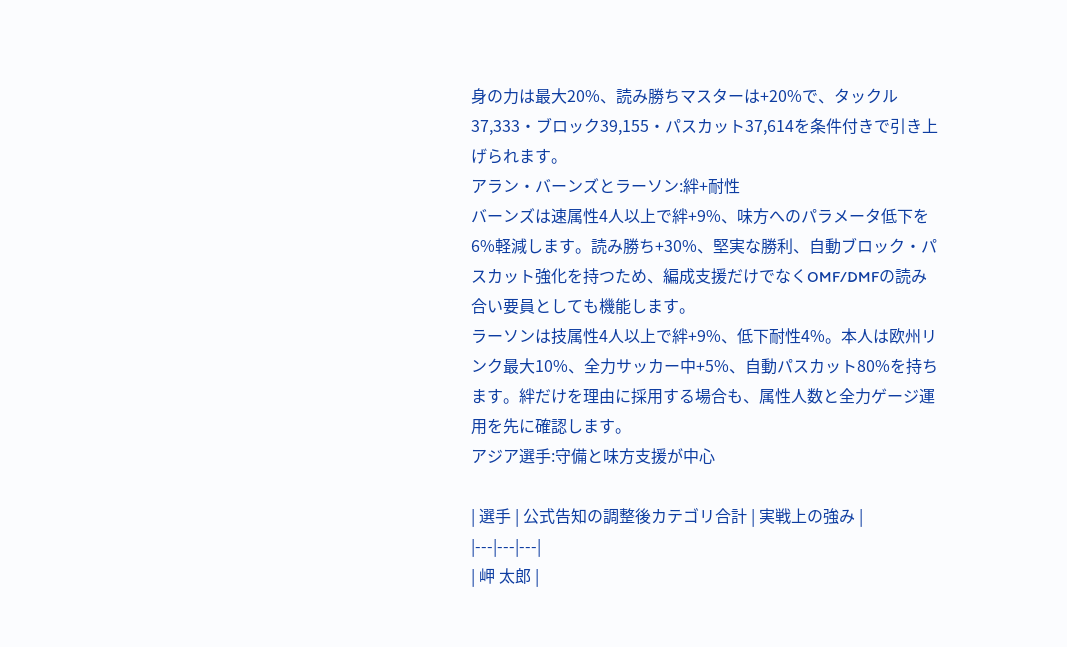身の力は最大20%、読み勝ちマスターは+20%で、タックル37,333・ブロック39,155・パスカット37,614を条件付きで引き上げられます。
アラン・バーンズとラーソン:絆+耐性
バーンズは速属性4人以上で絆+9%、味方へのパラメータ低下を6%軽減します。読み勝ち+30%、堅実な勝利、自動ブロック・パスカット強化を持つため、編成支援だけでなくOMF/DMFの読み合い要員としても機能します。
ラーソンは技属性4人以上で絆+9%、低下耐性4%。本人は欧州リンク最大10%、全力サッカー中+5%、自動パスカット80%を持ちます。絆だけを理由に採用する場合も、属性人数と全力ゲージ運用を先に確認します。
アジア選手:守備と味方支援が中心

| 選手 | 公式告知の調整後カテゴリ合計 | 実戦上の強み |
|---|---|---|
| 岬 太郎 |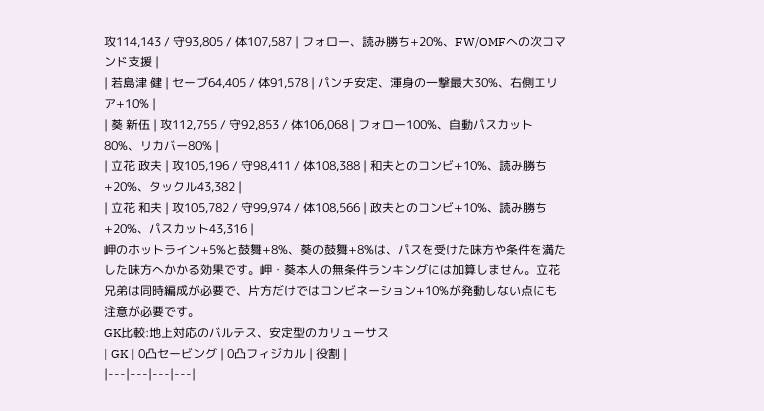攻114,143 / 守93,805 / 体107,587 | フォロー、読み勝ち+20%、FW/OMFへの次コマンド支援 |
| 若島津 健 | セーブ64,405 / 体91,578 | パンチ安定、渾身の一撃最大30%、右側エリア+10% |
| 葵 新伍 | 攻112,755 / 守92,853 / 体106,068 | フォロー100%、自動パスカット80%、リカバー80% |
| 立花 政夫 | 攻105,196 / 守98,411 / 体108,388 | 和夫とのコンビ+10%、読み勝ち+20%、タックル43,382 |
| 立花 和夫 | 攻105,782 / 守99,974 / 体108,566 | 政夫とのコンビ+10%、読み勝ち+20%、パスカット43,316 |
岬のホットライン+5%と鼓舞+8%、葵の鼓舞+8%は、パスを受けた味方や条件を満たした味方へかかる効果です。岬・葵本人の無条件ランキングには加算しません。立花兄弟は同時編成が必要で、片方だけではコンビネーション+10%が発動しない点にも注意が必要です。
GK比較:地上対応のバルテス、安定型のカリューサス
| GK | 0凸セービング | 0凸フィジカル | 役割 |
|---|---|---|---|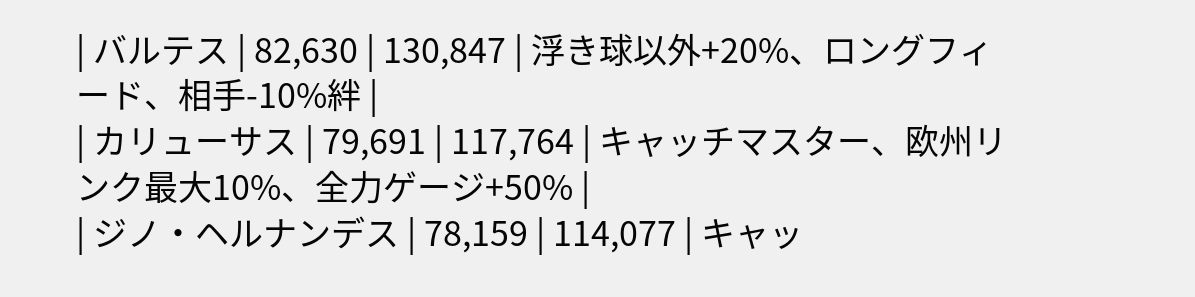| バルテス | 82,630 | 130,847 | 浮き球以外+20%、ロングフィード、相手-10%絆 |
| カリューサス | 79,691 | 117,764 | キャッチマスター、欧州リンク最大10%、全力ゲージ+50% |
| ジノ・ヘルナンデス | 78,159 | 114,077 | キャッ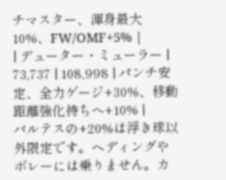チマスター、渾身最大10%、FW/OMF+5% |
| デューター・ミューラー | 73,737 | 108,998 | パンチ安定、全力ゲージ+30%、移動距離強化持ちへ+10% |
バルテスの+20%は浮き球以外限定です。ヘディングやボレーには乗りません。カ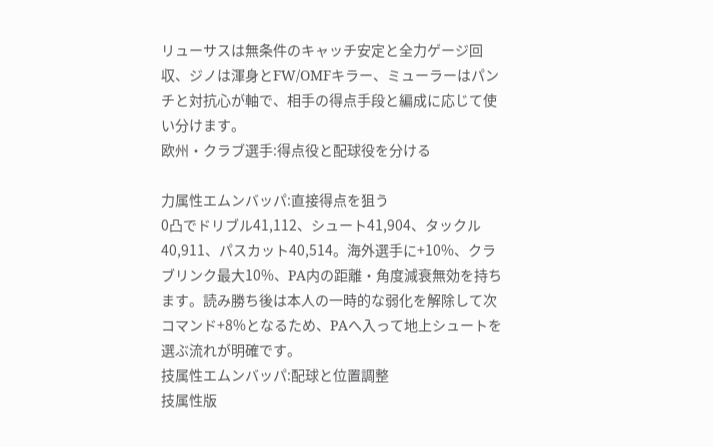リューサスは無条件のキャッチ安定と全力ゲージ回収、ジノは渾身とFW/OMFキラー、ミューラーはパンチと対抗心が軸で、相手の得点手段と編成に応じて使い分けます。
欧州・クラブ選手:得点役と配球役を分ける

力属性エムンバッパ:直接得点を狙う
0凸でドリブル41,112、シュート41,904、タックル40,911、パスカット40,514。海外選手に+10%、クラブリンク最大10%、PA内の距離・角度減衰無効を持ちます。読み勝ち後は本人の一時的な弱化を解除して次コマンド+8%となるため、PAへ入って地上シュートを選ぶ流れが明確です。
技属性エムンバッパ:配球と位置調整
技属性版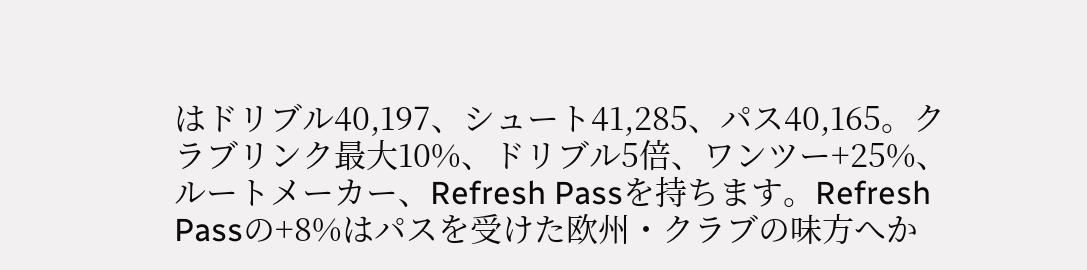はドリブル40,197、シュート41,285、パス40,165。クラブリンク最大10%、ドリブル5倍、ワンツー+25%、ルートメーカー、Refresh Passを持ちます。Refresh Passの+8%はパスを受けた欧州・クラブの味方へか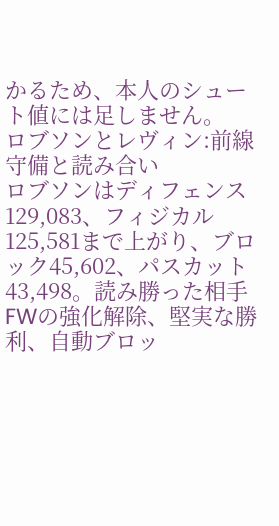かるため、本人のシュート値には足しません。
ロブソンとレヴィン:前線守備と読み合い
ロブソンはディフェンス129,083、フィジカル125,581まで上がり、ブロック45,602、パスカット43,498。読み勝った相手FWの強化解除、堅実な勝利、自動ブロッ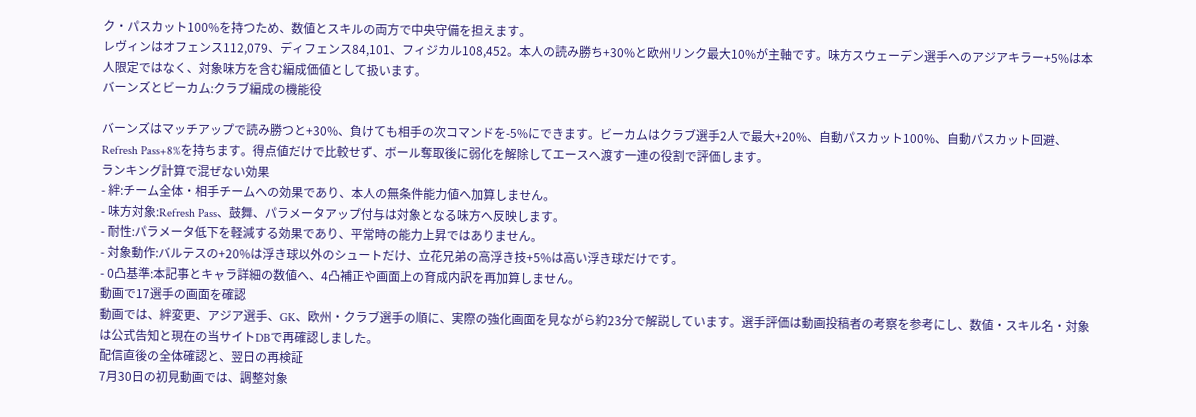ク・パスカット100%を持つため、数値とスキルの両方で中央守備を担えます。
レヴィンはオフェンス112,079、ディフェンス84,101、フィジカル108,452。本人の読み勝ち+30%と欧州リンク最大10%が主軸です。味方スウェーデン選手へのアジアキラー+5%は本人限定ではなく、対象味方を含む編成価値として扱います。
バーンズとビーカム:クラブ編成の機能役

バーンズはマッチアップで読み勝つと+30%、負けても相手の次コマンドを-5%にできます。ビーカムはクラブ選手2人で最大+20%、自動パスカット100%、自動パスカット回避、Refresh Pass+8%を持ちます。得点値だけで比較せず、ボール奪取後に弱化を解除してエースへ渡す一連の役割で評価します。
ランキング計算で混ぜない効果
- 絆:チーム全体・相手チームへの効果であり、本人の無条件能力値へ加算しません。
- 味方対象:Refresh Pass、鼓舞、パラメータアップ付与は対象となる味方へ反映します。
- 耐性:パラメータ低下を軽減する効果であり、平常時の能力上昇ではありません。
- 対象動作:バルテスの+20%は浮き球以外のシュートだけ、立花兄弟の高浮き技+5%は高い浮き球だけです。
- 0凸基準:本記事とキャラ詳細の数値へ、4凸補正や画面上の育成内訳を再加算しません。
動画で17選手の画面を確認
動画では、絆変更、アジア選手、GK、欧州・クラブ選手の順に、実際の強化画面を見ながら約23分で解説しています。選手評価は動画投稿者の考察を参考にし、数値・スキル名・対象は公式告知と現在の当サイトDBで再確認しました。
配信直後の全体確認と、翌日の再検証
7月30日の初見動画では、調整対象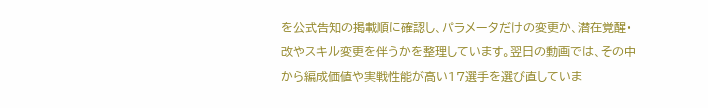を公式告知の掲載順に確認し、パラメータだけの変更か、潜在覚醒・改やスキル変更を伴うかを整理しています。翌日の動画では、その中から編成価値や実戦性能が高い17選手を選び直していま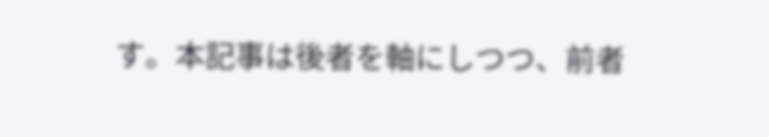す。本記事は後者を軸にしつつ、前者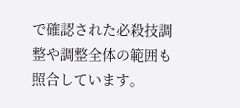で確認された必殺技調整や調整全体の範囲も照合しています。